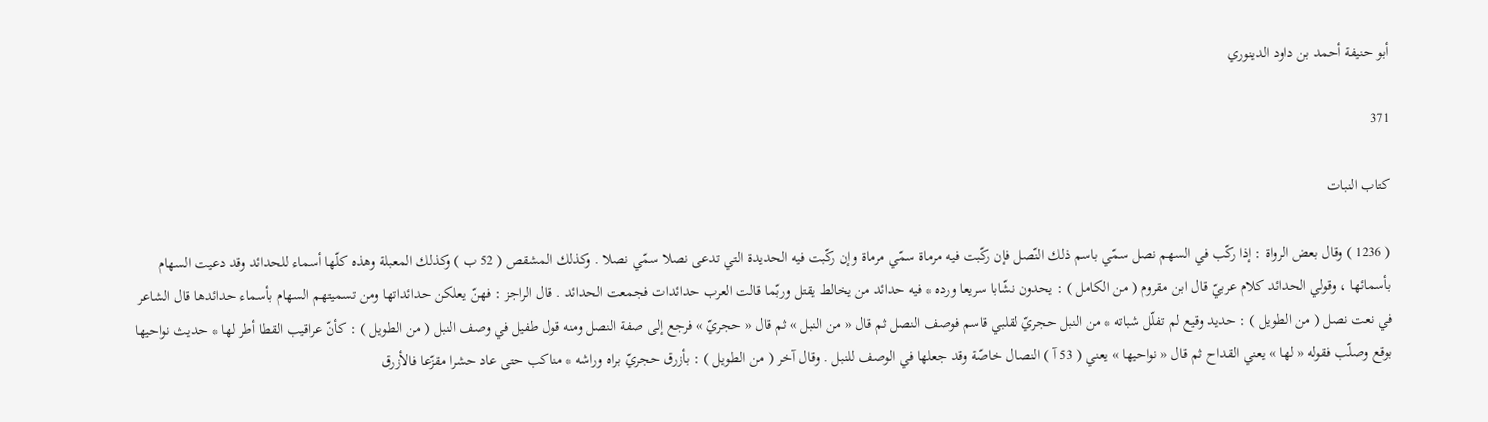أبو حنيفة أحمد بن داود الدينوري

371

كتاب النبات

( 1236 ) وقال بعض الرواة : إذا ركّب في السهم نصل سمّي باسم ذلك النّصل فإن ركّبت فيه مرماة سمّي مرماة وإن ركّبت فيه الحديدة التي تدعى نصلا سمّي نصلا . وكذلك المشقص ( 52 ب ) وكذلك المعبلة وهذه كلّها أسماء للحدائد وقد دعيت السهام بأسمائها ، وقولي الحدائد كلام عربيّ قال ابن مقروم ( من الكامل ) : يحدون نشّابا سريعا ورده * فيه حدائد من يخالط يقتل وربّما قالت العرب حدائدات فجمعت الحدائد . قال الراجز : فهنّ يعلكن حدائداتها ومن تسميتهم السهام بأسماء حدائدها قال الشاعر في نعت نصل ( من الطويل ) : حديد وقيع لم تفلّل شباته * من النبل حجريّ لقلبي قاسم فوصف النصل ثم قال « من النبل » ثم قال « حجريّ » فرجع إلى صفة النصل ومنه قول طفيل في وصف النبل ( من الطويل ) : كأنّ عراقيب القطا أطر لها * حديث نواحيها بوقع وصلّب فقوله « لها » يعني القداح ثم قال « نواحيها » يعني ( 53 آ ) النصال خاصّة وقد جعلها في الوصف للنبل . وقال آخر ( من الطويل ) : بأزرق حجريّ براه وراشه * مناكب حتى عاد حشرا مقزّعا فالأزرق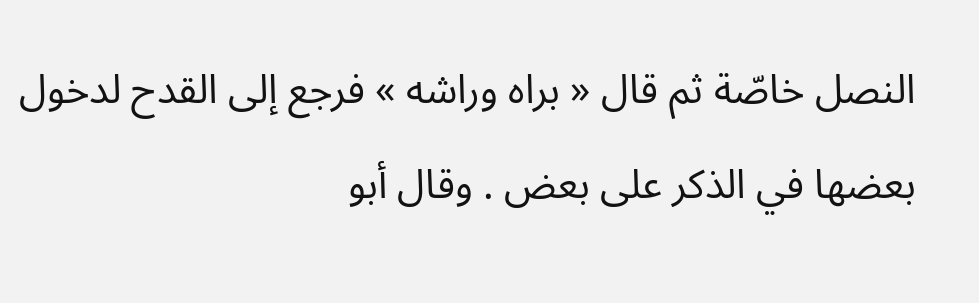النصل خاصّة ثم قال « براه وراشه » فرجع إلى القدح لدخول بعضها في الذكر على بعض . وقال أبو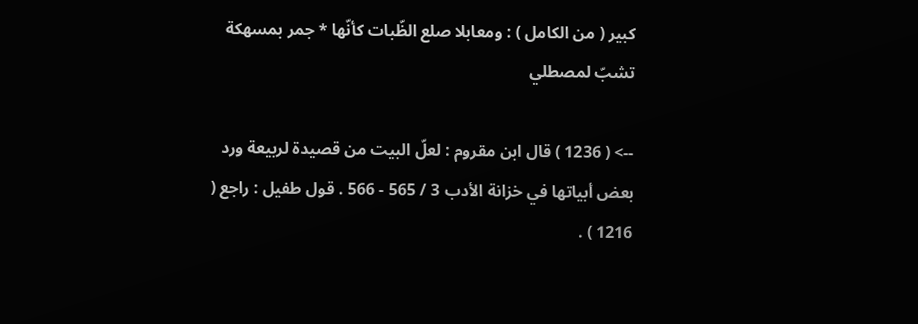كبير ( من الكامل ) : ومعابلا صلع الظّبات كأنّها * جمر بمسهكة تشبّ لمصطلي

--> ( 1236 ) قال ابن مقروم : لعلّ البيت من قصيدة لربيعة ورد بعض أبياتها في خزانة الأدب 3 / 565 - 566 . قول طفيل : راجع ( 1216 ) .